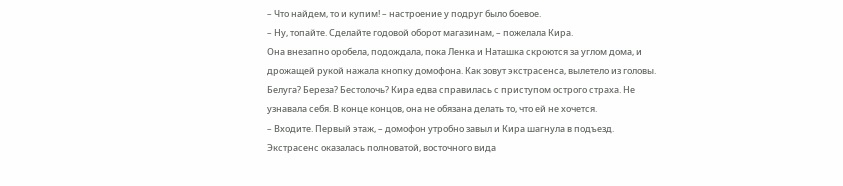– Что найдем, то и купим! – настроение у подруг было боевое.
– Ну, топайте. Сделайте годовой оборот магазинам, – пожелала Кира.
Она внезапно оробела, подождала, пока Ленка и Наташка скроются за углом дома, и дрожащей рукой нажала кнопку домофона. Как зовут экстрасенса, вылетело из головы. Белуга? Береза? Бестолочь? Кира едва справилась с приступом острого страха. Не узнавала себя. В конце концов, она не обязана делать то, что ей не хочется.
– Входите. Первый этаж, – домофон утробно завыл и Кира шагнула в подъезд.
Экстрасенс оказалась полноватой, восточного вида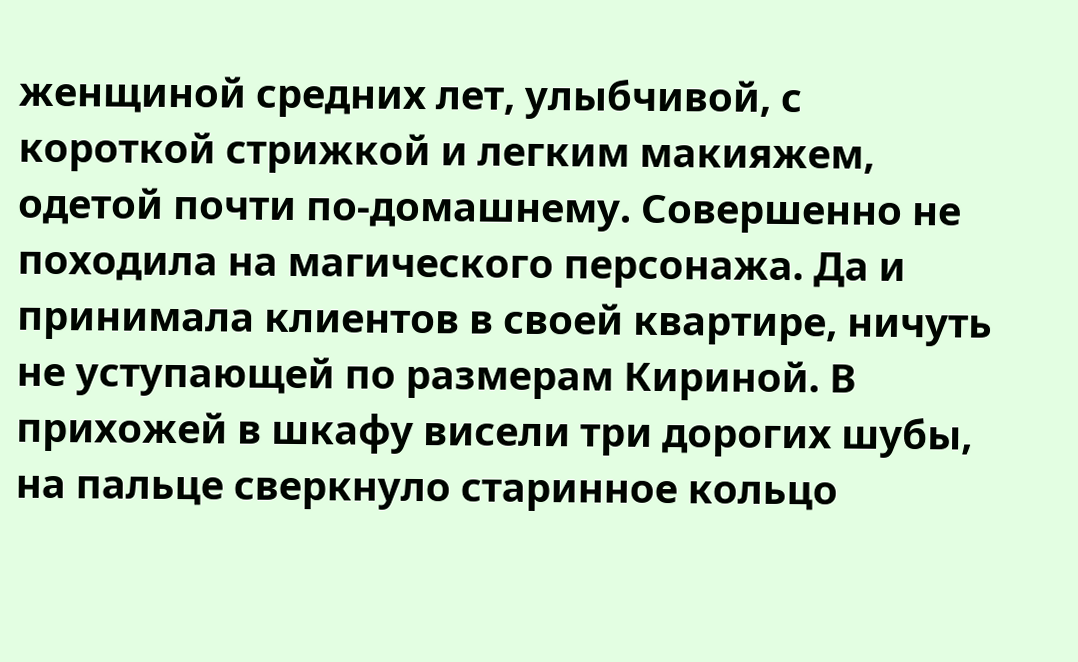женщиной средних лет, улыбчивой, с короткой стрижкой и легким макияжем, одетой почти по-домашнему. Совершенно не походила на магического персонажа. Да и принимала клиентов в своей квартире, ничуть не уступающей по размерам Кириной. В прихожей в шкафу висели три дорогих шубы, на пальце сверкнуло старинное кольцо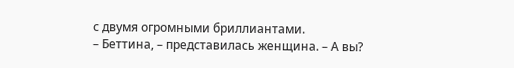с двумя огромными бриллиантами.
– Беттина, – представилась женщина. – А вы?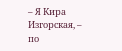– Я Кира Изгорская, – по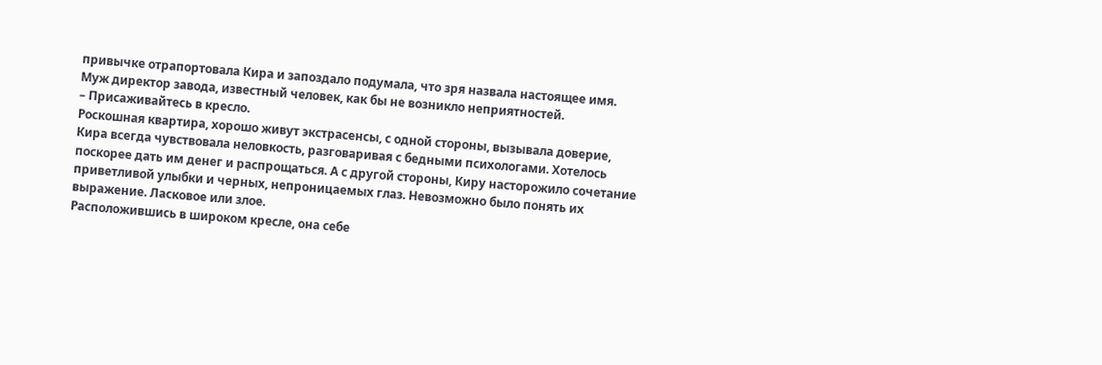привычке отрапортовала Кира и запоздало подумала, что зря назвала настоящее имя. Муж директор завода, известный человек, как бы не возникло неприятностей.
– Присаживайтесь в кресло.
Роскошная квартира, хорошо живут экстрасенсы, с одной стороны, вызывала доверие, Кира всегда чувствовала неловкость, разговаривая с бедными психологами. Хотелось поскорее дать им денег и распрощаться. А с другой стороны, Киру насторожило сочетание приветливой улыбки и черных, непроницаемых глаз. Невозможно было понять их выражение. Ласковое или злое.
Расположившись в широком кресле, она себе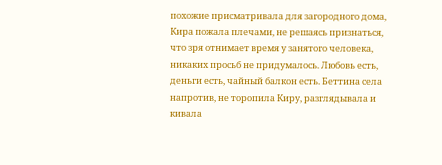похожие присматривала для загородного дома, Кира пожала плечами, не решаясь признаться, что зря отнимает время у занятого человека, никаких просьб не придумалось. Любовь есть, деньги есть, чайный балкон есть. Беттина села напротив, не торопила Киру, разглядывала и кивала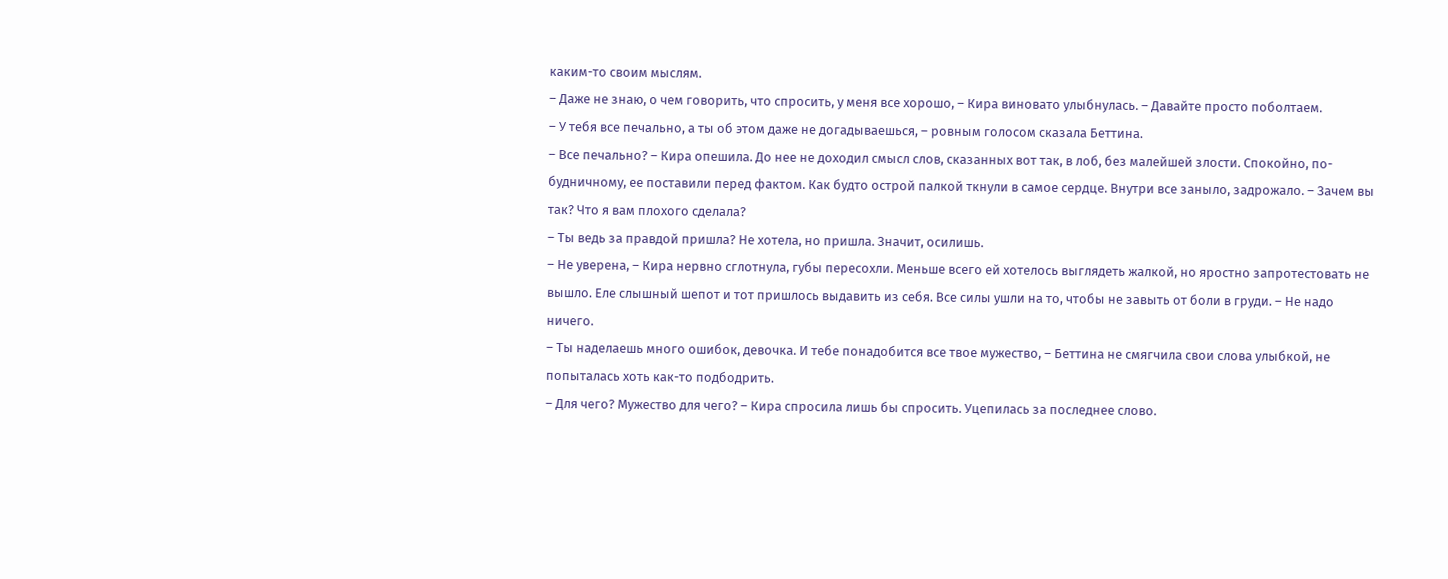каким-то своим мыслям.
– Даже не знаю, о чем говорить, что спросить, у меня все хорошо, – Кира виновато улыбнулась. – Давайте просто поболтаем.
– У тебя все печально, а ты об этом даже не догадываешься, – ровным голосом сказала Беттина.
– Все печально? – Кира опешила. До нее не доходил смысл слов, сказанных вот так, в лоб, без малейшей злости. Спокойно, по-будничному, ее поставили перед фактом. Как будто острой палкой ткнули в самое сердце. Внутри все заныло, задрожало. – Зачем вы так? Что я вам плохого сделала?
– Ты ведь за правдой пришла? Не хотела, но пришла. Значит, осилишь.
– Не уверена, – Кира нервно сглотнула, губы пересохли. Меньше всего ей хотелось выглядеть жалкой, но яростно запротестовать не вышло. Еле слышный шепот и тот пришлось выдавить из себя. Все силы ушли на то, чтобы не завыть от боли в груди. – Не надо ничего.
– Ты наделаешь много ошибок, девочка. И тебе понадобится все твое мужество, – Беттина не смягчила свои слова улыбкой, не попыталась хоть как-то подбодрить.
– Для чего? Мужество для чего? – Кира спросила лишь бы спросить. Уцепилась за последнее слово.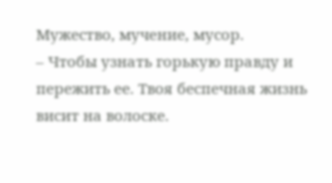Мужество, мучение, мусор.
– Чтобы узнать горькую правду и пережить ее. Твоя беспечная жизнь висит на волоске.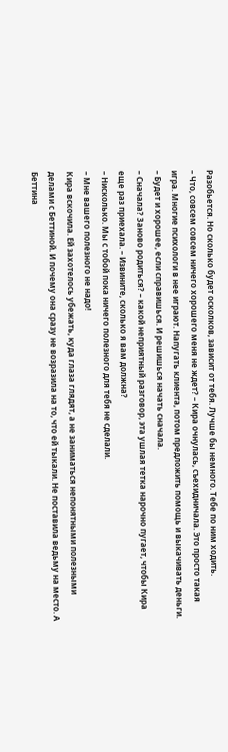Разобьется. Но сколько будет осколков, зависит от тебя. Лучше бы немного. Тебе по ним ходить.
– Что, совсем совсем ничего хорошего меня не ждет? – Кира очнулась, съехидничала. Это просто такая игра. Многие психологи в нее играют. Напугать клиента, потом предложить помощь и выкачивать деньги.
– Будет и хорошее, если справишься. И решишься начать сначала.
– Сначала? Заново родиться? – какой неприятный разговор, эта ушлая тетка нарочно пугает, чтобы Кира еще раз приехала. – Извините, сколько я вам должна?
– Нисколько. Мы с тобой пока ничего полезного для тебя не сделали.
– Мне вашего полезного не надо!
Кира вскочила. Ей захотелось убежать, куда глаза глядят, а не заниматься непонятными полезными делами с Беттиной. И почему она сразу не возразила на то, что ей тыкали. Не поставила ведьму на место. А Беттина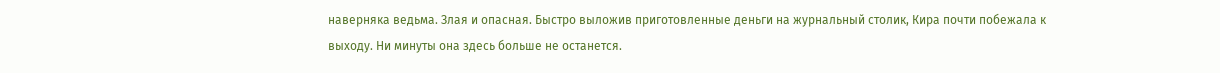наверняка ведьма. Злая и опасная. Быстро выложив приготовленные деньги на журнальный столик, Кира почти побежала к выходу. Ни минуты она здесь больше не останется.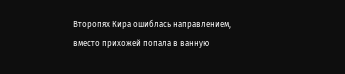Второпях Кира ошиблась направлением, вместо прихожей попала в ванную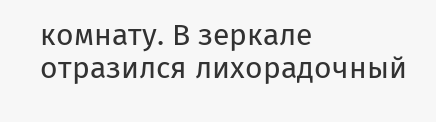комнату. В зеркале отразился лихорадочный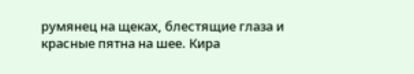румянец на щеках, блестящие глаза и красные пятна на шее. Кира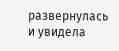развернулась и увидела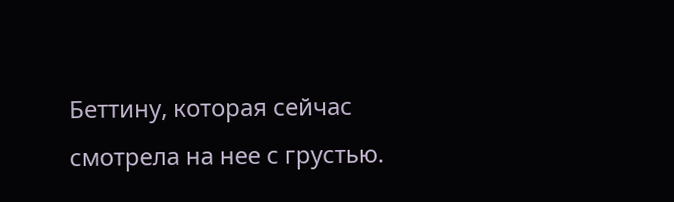Беттину, которая сейчас смотрела на нее с грустью.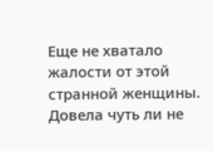Еще не хватало жалости от этой странной женщины. Довела чуть ли не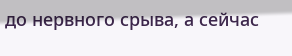до нервного срыва, а сейчас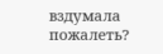вздумала пожалеть?